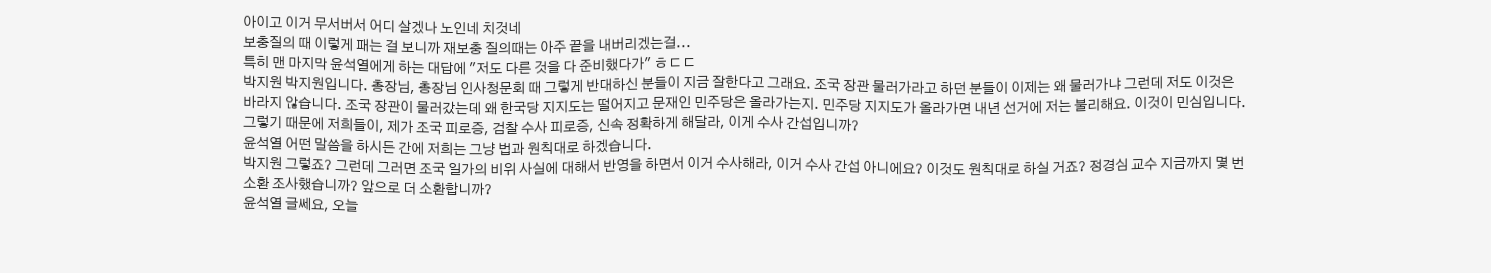아이고 이거 무서버서 어디 살겠나 노인네 치것네
보충질의 때 이렇게 패는 걸 보니까 재보충 질의때는 아주 끝을 내버리겠는걸...
특히 맨 마지막 윤석열에게 하는 대답에 "저도 다른 것을 다 준비했다가" ㅎㄷㄷ
박지원 박지원입니다. 총장님, 총장님 인사청문회 때 그렇게 반대하신 분들이 지금 잘한다고 그래요. 조국 장관 물러가라고 하던 분들이 이제는 왜 물러가냐 그런데 저도 이것은 바라지 않습니다. 조국 장관이 물러갔는데 왜 한국당 지지도는 떨어지고 문재인 민주당은 올라가는지. 민주당 지지도가 올라가면 내년 선거에 저는 불리해요. 이것이 민심입니다. 그렇기 때문에 저희들이, 제가 조국 피로증, 검찰 수사 피로증, 신속 정확하게 해달라, 이게 수사 간섭입니까?
윤석열 어떤 말씀을 하시든 간에 저희는 그냥 법과 원칙대로 하겠습니다.
박지원 그렇죠? 그런데 그러면 조국 일가의 비위 사실에 대해서 반영을 하면서 이거 수사해라, 이거 수사 간섭 아니에요? 이것도 원칙대로 하실 거죠? 정경심 교수 지금까지 몇 번 소환 조사했습니까? 앞으로 더 소환합니까?
윤석열 글쎄요, 오늘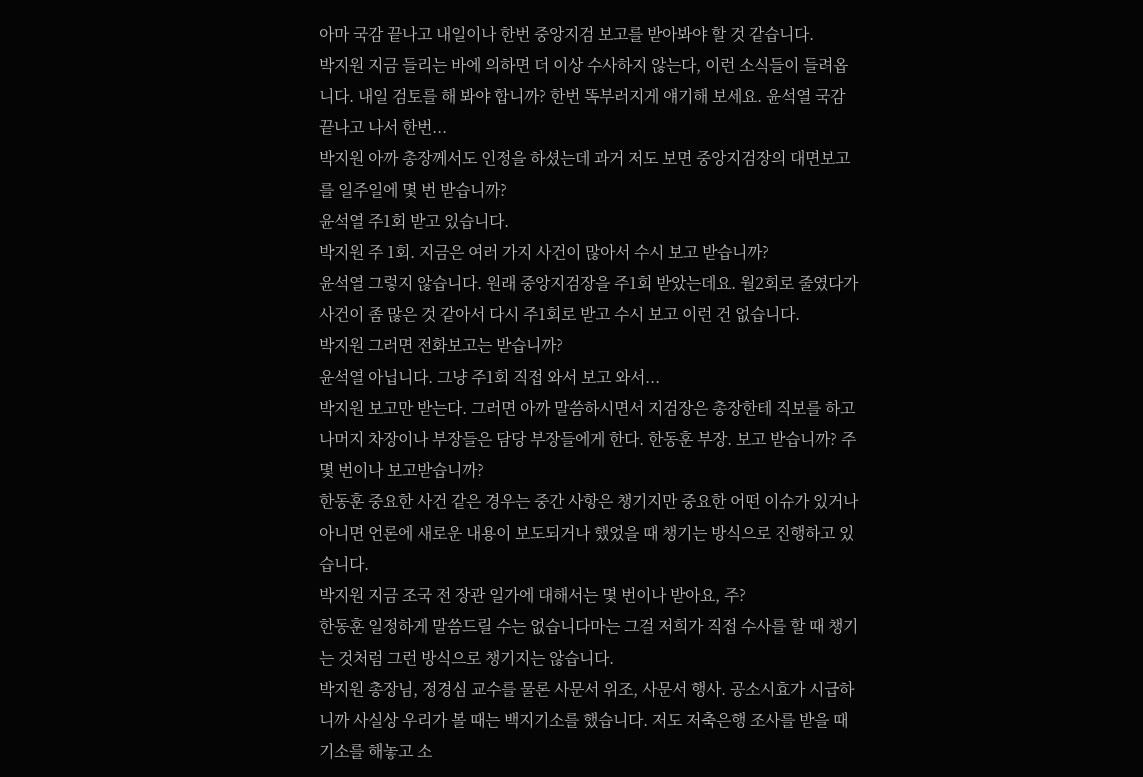아마 국감 끝나고 내일이나 한번 중앙지검 보고를 받아봐야 할 것 같습니다.
박지원 지금 들리는 바에 의하면 더 이상 수사하지 않는다, 이런 소식들이 들려옵니다. 내일 검토를 해 봐야 합니까? 한번 똑부러지게 얘기해 보세요. 윤석열 국감 끝나고 나서 한번...
박지원 아까 총장께서도 인정을 하셨는데 과거 저도 보면 중앙지검장의 대면보고를 일주일에 몇 번 받습니까?
윤석열 주1회 받고 있습니다.
박지원 주 1회. 지금은 여러 가지 사건이 많아서 수시 보고 받습니까?
윤석열 그렇지 않습니다. 원래 중앙지검장을 주1회 받았는데요. 월2회로 줄였다가 사건이 좀 많은 것 같아서 다시 주1회로 받고 수시 보고 이런 건 없습니다.
박지원 그러면 전화보고는 받습니까?
윤석열 아닙니다. 그냥 주1회 직접 와서 보고 와서...
박지원 보고만 받는다. 그러면 아까 말씀하시면서 지검장은 총장한테 직보를 하고 나머지 차장이나 부장들은 담당 부장들에게 한다. 한동훈 부장. 보고 받습니까? 주 몇 번이나 보고받습니까?
한동훈 중요한 사건 같은 경우는 중간 사항은 챙기지만 중요한 어떤 이슈가 있거나 아니면 언론에 새로운 내용이 보도되거나 했었을 때 챙기는 방식으로 진행하고 있습니다.
박지원 지금 조국 전 장관 일가에 대해서는 몇 번이나 받아요, 주?
한동훈 일정하게 말씀드릴 수는 없습니다마는 그걸 저희가 직접 수사를 할 때 챙기는 것처럼 그런 방식으로 챙기지는 않습니다.
박지원 총장님, 정경심 교수를 물론 사문서 위조, 사문서 행사. 공소시효가 시급하니까 사실상 우리가 볼 때는 백지기소를 했습니다. 저도 저축은행 조사를 받을 때 기소를 해놓고 소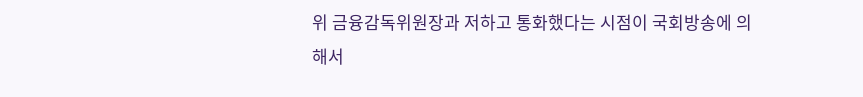위 금융감독위원장과 저하고 통화했다는 시점이 국회방송에 의해서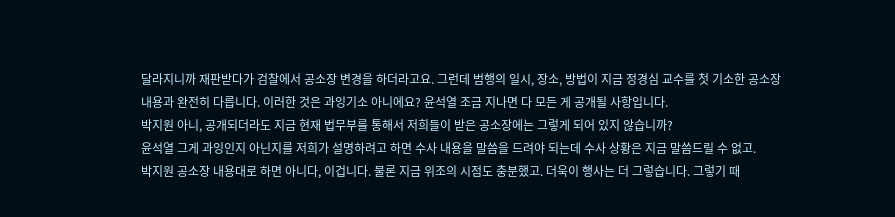달라지니까 재판받다가 검찰에서 공소장 변경을 하더라고요. 그런데 범행의 일시, 장소, 방법이 지금 정경심 교수를 첫 기소한 공소장 내용과 완전히 다릅니다. 이러한 것은 과잉기소 아니에요? 윤석열 조금 지나면 다 모든 게 공개될 사항입니다.
박지원 아니, 공개되더라도 지금 현재 법무부를 통해서 저희들이 받은 공소장에는 그렇게 되어 있지 않습니까?
윤석열 그게 과잉인지 아닌지를 저희가 설명하려고 하면 수사 내용을 말씀을 드려야 되는데 수사 상황은 지금 말씀드릴 수 없고.
박지원 공소장 내용대로 하면 아니다, 이겁니다. 물론 지금 위조의 시점도 충분했고. 더욱이 행사는 더 그렇습니다. 그렇기 때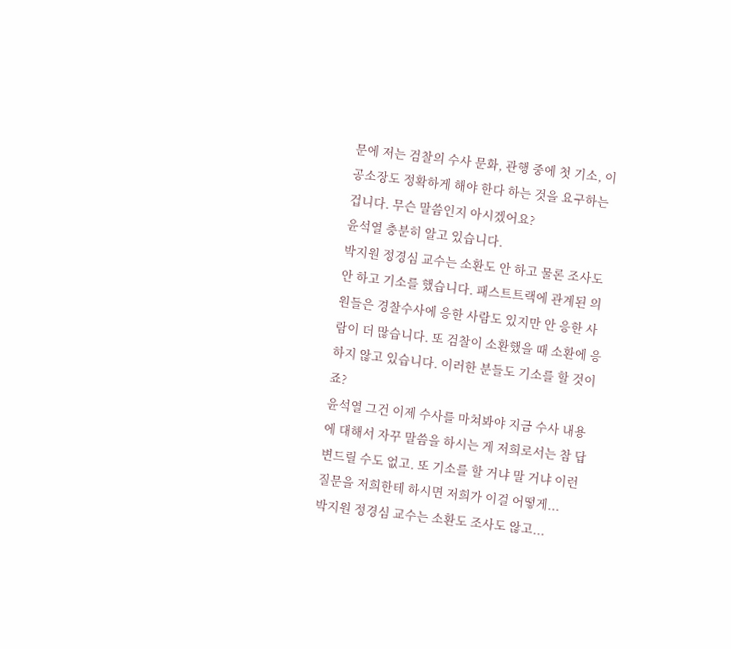문에 저는 검찰의 수사 문화, 관행 중에 첫 기소, 이 공소장도 정확하게 해야 한다 하는 것을 요구하는 겁니다. 무슨 말씀인지 아시겠어요?
윤석열 충분히 알고 있습니다.
박지원 정경심 교수는 소환도 안 하고 물론 조사도 안 하고 기소를 했습니다. 패스트트랙에 관계된 의원들은 경찰수사에 응한 사람도 있지만 안 응한 사람이 더 많습니다. 또 검찰이 소환했을 때 소환에 응하지 않고 있습니다. 이러한 분들도 기소를 할 것이죠?
윤석열 그건 이제 수사를 마쳐봐야 지금 수사 내용에 대해서 자꾸 말씀을 하시는 게 저희로서는 참 답변드릴 수도 없고. 또 기소를 할 거냐 말 거냐 이런 질문을 저희한테 하시면 저희가 이걸 어떻게...
박지원 정경심 교수는 소환도 조사도 않고...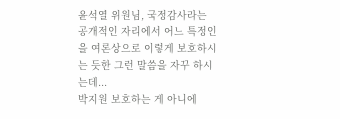윤석열 위원님, 국정감사라는 공개적인 자리에서 어느 특정인을 여론상으로 이렇게 보호하시는 듯한 그런 말씀을 자꾸 하시는데...
박지원 보호하는 게 아니에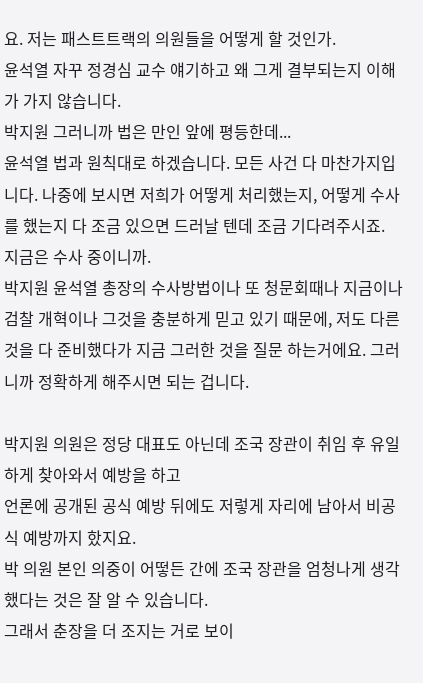요. 저는 패스트트랙의 의원들을 어떻게 할 것인가.
윤석열 자꾸 정경심 교수 얘기하고 왜 그게 결부되는지 이해가 가지 않습니다.
박지원 그러니까 법은 만인 앞에 평등한데...
윤석열 법과 원칙대로 하겠습니다. 모든 사건 다 마찬가지입니다. 나중에 보시면 저희가 어떻게 처리했는지, 어떻게 수사를 했는지 다 조금 있으면 드러날 텐데 조금 기다려주시죠. 지금은 수사 중이니까.
박지원 윤석열 총장의 수사방법이나 또 청문회때나 지금이나검찰 개혁이나 그것을 충분하게 믿고 있기 때문에, 저도 다른 것을 다 준비했다가 지금 그러한 것을 질문 하는거에요. 그러니까 정확하게 해주시면 되는 겁니다.

박지원 의원은 정당 대표도 아닌데 조국 장관이 취임 후 유일하게 찾아와서 예방을 하고
언론에 공개된 공식 예방 뒤에도 저렇게 자리에 남아서 비공식 예방까지 핬지요.
박 의원 본인 의중이 어떻든 간에 조국 장관을 엄청나게 생각했다는 것은 잘 알 수 있습니다.
그래서 춘장을 더 조지는 거로 보이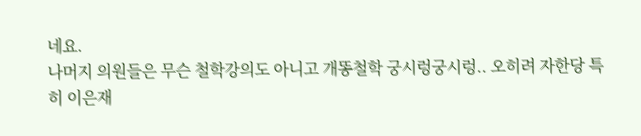네요.
나머지 의원들은 무슨 철학강의도 아니고 개똥철학 궁시렁궁시렁.. 오히려 자한당 특히 이은재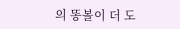의 똥볼이 더 도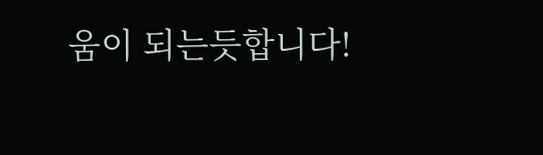움이 되는듯합니다!